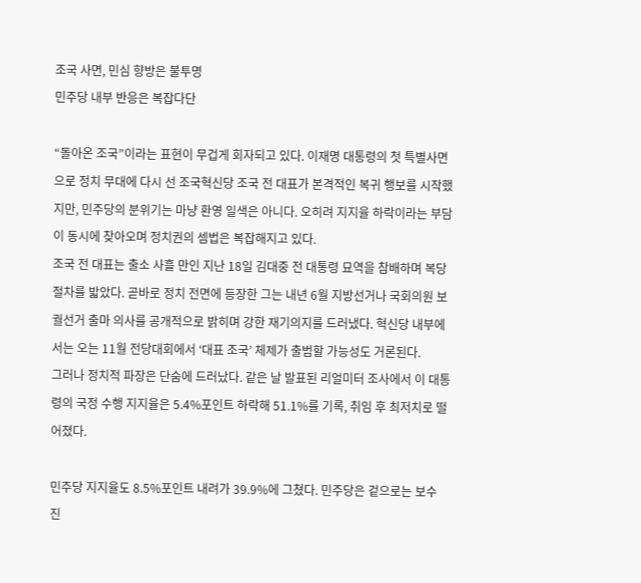조국 사면, 민심 향방은 불투명
민주당 내부 반응은 복잡다단

“돌아온 조국”이라는 표현이 무겁게 회자되고 있다. 이재명 대통령의 첫 특별사면으로 정치 무대에 다시 선 조국혁신당 조국 전 대표가 본격적인 복귀 행보를 시작했지만, 민주당의 분위기는 마냥 환영 일색은 아니다. 오히려 지지율 하락이라는 부담이 동시에 찾아오며 정치권의 셈법은 복잡해지고 있다.
조국 전 대표는 출소 사흘 만인 지난 18일 김대중 전 대통령 묘역을 참배하며 복당 절차를 밟았다. 곧바로 정치 전면에 등장한 그는 내년 6월 지방선거나 국회의원 보궐선거 출마 의사를 공개적으로 밝히며 강한 재기의지를 드러냈다. 혁신당 내부에서는 오는 11월 전당대회에서 ‘대표 조국’ 체제가 출범할 가능성도 거론된다.
그러나 정치적 파장은 단숨에 드러났다. 같은 날 발표된 리얼미터 조사에서 이 대통령의 국정 수행 지지율은 5.4%포인트 하락해 51.1%를 기록, 취임 후 최저치로 떨어졌다.

민주당 지지율도 8.5%포인트 내려가 39.9%에 그쳤다. 민주당은 겉으로는 보수 진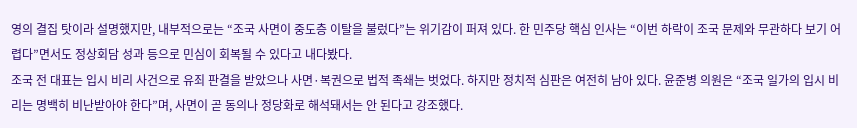영의 결집 탓이라 설명했지만, 내부적으로는 “조국 사면이 중도층 이탈을 불렀다”는 위기감이 퍼져 있다. 한 민주당 핵심 인사는 “이번 하락이 조국 문제와 무관하다 보기 어렵다”면서도 정상회담 성과 등으로 민심이 회복될 수 있다고 내다봤다.
조국 전 대표는 입시 비리 사건으로 유죄 판결을 받았으나 사면·복권으로 법적 족쇄는 벗었다. 하지만 정치적 심판은 여전히 남아 있다. 윤준병 의원은 “조국 일가의 입시 비리는 명백히 비난받아야 한다”며, 사면이 곧 동의나 정당화로 해석돼서는 안 된다고 강조했다.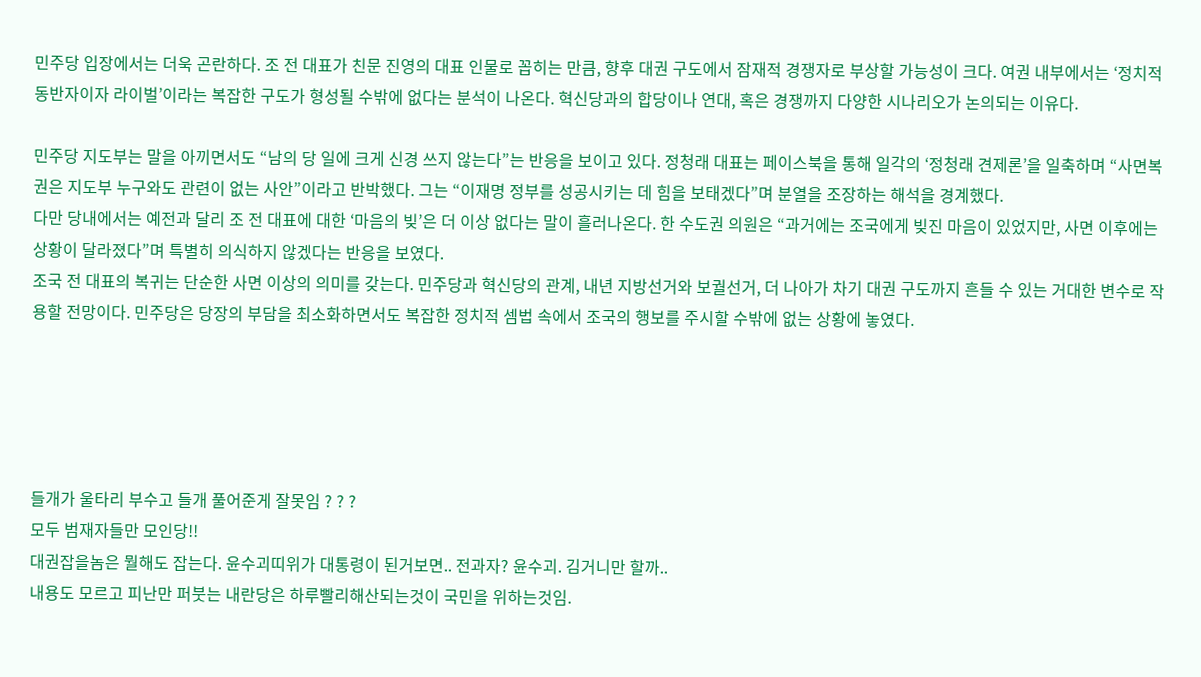민주당 입장에서는 더욱 곤란하다. 조 전 대표가 친문 진영의 대표 인물로 꼽히는 만큼, 향후 대권 구도에서 잠재적 경쟁자로 부상할 가능성이 크다. 여권 내부에서는 ‘정치적 동반자이자 라이벌’이라는 복잡한 구도가 형성될 수밖에 없다는 분석이 나온다. 혁신당과의 합당이나 연대, 혹은 경쟁까지 다양한 시나리오가 논의되는 이유다.

민주당 지도부는 말을 아끼면서도 “남의 당 일에 크게 신경 쓰지 않는다”는 반응을 보이고 있다. 정청래 대표는 페이스북을 통해 일각의 ‘정청래 견제론’을 일축하며 “사면복권은 지도부 누구와도 관련이 없는 사안”이라고 반박했다. 그는 “이재명 정부를 성공시키는 데 힘을 보태겠다”며 분열을 조장하는 해석을 경계했다.
다만 당내에서는 예전과 달리 조 전 대표에 대한 ‘마음의 빚’은 더 이상 없다는 말이 흘러나온다. 한 수도권 의원은 “과거에는 조국에게 빚진 마음이 있었지만, 사면 이후에는 상황이 달라졌다”며 특별히 의식하지 않겠다는 반응을 보였다.
조국 전 대표의 복귀는 단순한 사면 이상의 의미를 갖는다. 민주당과 혁신당의 관계, 내년 지방선거와 보궐선거, 더 나아가 차기 대권 구도까지 흔들 수 있는 거대한 변수로 작용할 전망이다. 민주당은 당장의 부담을 최소화하면서도 복잡한 정치적 셈법 속에서 조국의 행보를 주시할 수밖에 없는 상황에 놓였다.





들개가 울타리 부수고 들개 풀어준게 잘못임 ? ? ?
모두 범재자들만 모인당!!
대권잡을놈은 뭘해도 잡는다. 윤수괴띠위가 대통령이 된거보면.. 전과자? 윤수괴. 김거니만 할까..
내용도 모르고 피난만 퍼붓는 내란당은 하루빨리해산되는것이 국민을 위하는것임.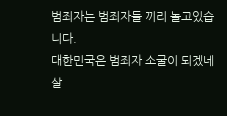범죄자는 범죄자들 끼리 놀고있습니다.
대한민국은 범죄자 소굴이 되겠네 살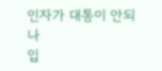인자가 대통이 안되나
입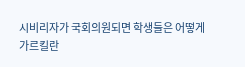시비리자가 국회의원되면 학생들은 어떻게
가르킬란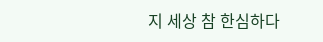지 세상 참 한심하다